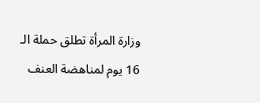وزارة المرأة تطلق حملة الـ 16 يوم لمناهضة العنف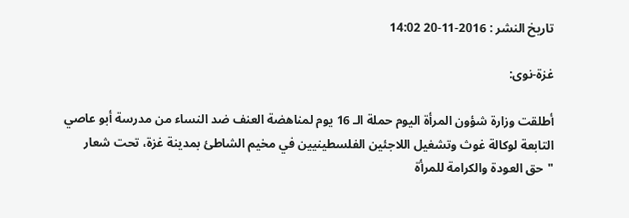تاريخ النشر : 2016-11-20 14:02

غزة-نوى:

أطلقت وزارة شؤون المرأة اليوم حملة الـ 16 يوم لمناهضة العنف ضد النساء من مدرسة أبو عاصي التابعة لوكالة غوث وتشغيل اللاجئين الفلسطينيين في مخيم الشاطئ بمدينة غزة، تحت شعار "حق العودة والكرامة للمرأة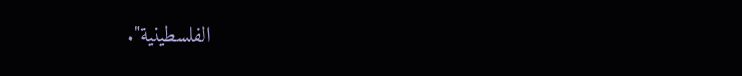الفلسطينية".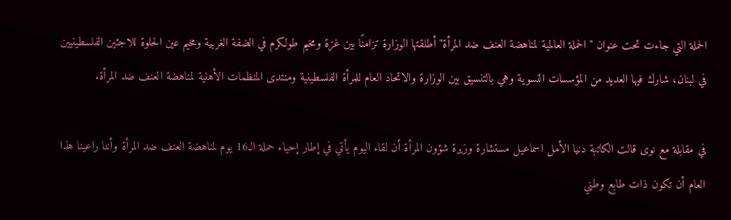الحملة التي جاءت تحت عنوان "الحملة العالمية لمناهضة العنف ضد المرأة" أطلقتها الوزارة تزامنًا بين غزة ومخيم طولكرم في الضفة الغربية ومخيم عين الحلوة للاجئين الفلسطينيين في لبنان، شارك فيها العديد من المؤسسات النسوية وهي بالتنسيق بين الوزارة والاتحاد العام للمرأة الفلسطينية ومنتدى المنظمات الأهلية لمناهضة العنف ضد المرأة.

في مقابلة مع نوى قالت الكاتبة دنيا الأمل اسماعيل مستشارة وزيرة شؤون المرأة أن لقاء اليوم يأتي في إطار إحياء حملة الـ16 يوم لمناهضة العنف ضد المرأة وأننا راعينا هذا العام أن تكون ذات طابع وطني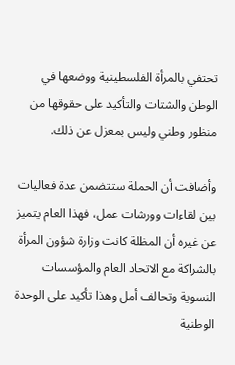تحتفي بالمرأة الفلسطينية ووضعها في الوطن والشتات والتأكيد على حقوقها من منظور وطني وليس بمعزل عن ذلك.

وأضافت أن الحملة ستتضمن عدة فعاليات بين لقاءات وورشات عمل، فهذا العام يتميز عن غيره أن المظلة كانت وزارة شؤون المرأة بالشراكة مع الاتحاد العام والمؤسسات النسوية وتحالف أمل وهذا تأكيد على الوحدة الوطنية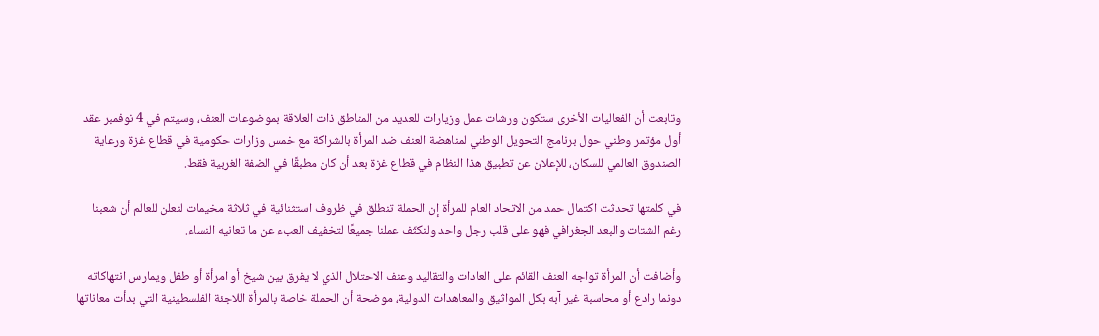وتابعت أن الفعاليات الأخرى ستكون ورشات عمل وزيارات للعديد من المناطق ذات العلاقة بموضوعات العنف، وسيتم في 4 نوفمبر عقد أول مؤتمر وطني حول برنامج التحويل الوطني لمناهضة العنف ضد المرأة بالشراكة مع خمس وزارات حكومية في قطاع غزة ورعاية الصندوق العالمي للسكان، للإعلان عن تطبيق هذا النظام في قطاع غزة بعد أن كان مطبقًا في الضفة الغربية فقط.

في كلمتها تحدثت اكتمال حمد من الاتحاد العام للمرأة إن الحملة تنطلق في ظروف استثنائية في ثلاثة مخيمات لنعلن للعالم أن شعبنا رغم الشتات والبعد الجغرافي فهو على قلب رجل واحد ولنكثّف عملنا جميعًا لتخفيف العبء عن ما تعانيه النساء.

وأضافت أن المرأة تواجه العنف القائم على العادات والتقاليد وعنف الاحتلال الذي لا يفرق بين شيخ أو امرأة أو طفل ويمارس انتهاكاته دونما رادع أو محاسبة غير آبه بكل المواثيق والمعاهدات الدولية، موضحة أن الحملة خاصة بالمرأة اللاجئة الفلسطينية التي بدأت معاناتها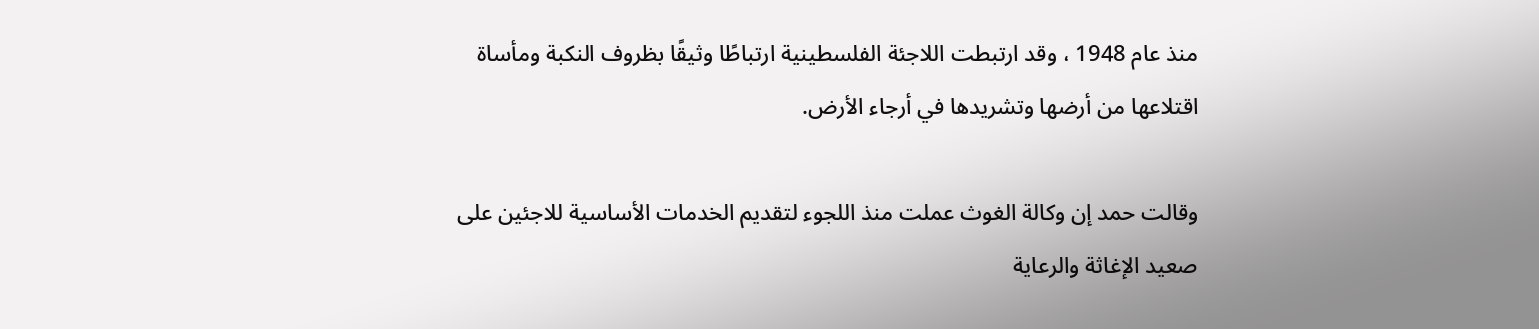منذ عام 1948 ، وقد ارتبطت اللاجئة الفلسطينية ارتباطًا وثيقًا بظروف النكبة ومأساة اقتلاعها من أرضها وتشريدها في أرجاء الأرض.

وقالت حمد إن وكالة الغوث عملت منذ اللجوء لتقديم الخدمات الأساسية للاجئين على صعيد الإغاثة والرعاية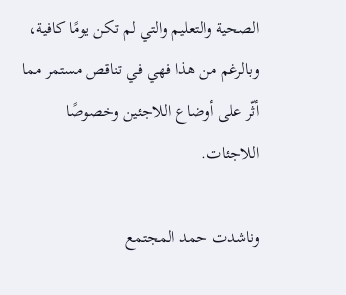الصحية والتعليم والتي لم تكن يومًا كافية، وبالرغم من هذا فهي في تناقص مستمر مما أثّر على أوضاع اللاجئين وخصوصًا اللاجئات.

وناشدت حمد المجتمع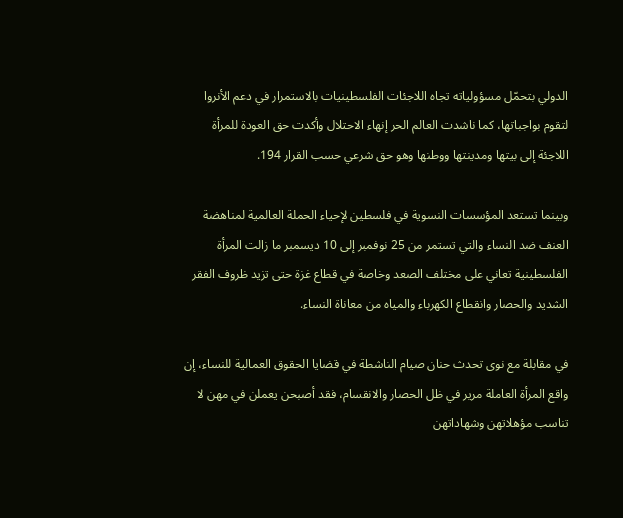الدولي بتحمّل مسؤولياته تجاه اللاجئات الفلسطينيات بالاستمرار في دعم الأنروا لتقوم بواجباتها، كما ناشدت العالم الحر إنهاء الاحتلال وأكدت حق العودة للمرأة اللاجئة إلى بيتها ومدينتها ووطنها وهو حق شرعي حسب القرار 194.

وبينما تستعد المؤسسات النسوية في فلسطين لإحياء الحملة العالمية لمناهضة العنف ضد النساء والتي تستمر من 25 نوفمبر إلى 10 ديسمبر ما زالت المرأة الفلسطينية تعاني على مختلف الصعد وخاصة في قطاع غزة حتى تزيد ظروف الفقر الشديد والحصار وانقطاع الكهرباء والمياه من معاناة النساء.

في مقابلة مع نوى تحدث حنان صيام الناشطة في قضايا الحقوق العمالية للنساء، إن واقع المرأة العاملة مرير في ظل الحصار والانقسام، فقد أصبحن يعملن في مهن لا تناسب مؤهلاتهن وشهاداتهن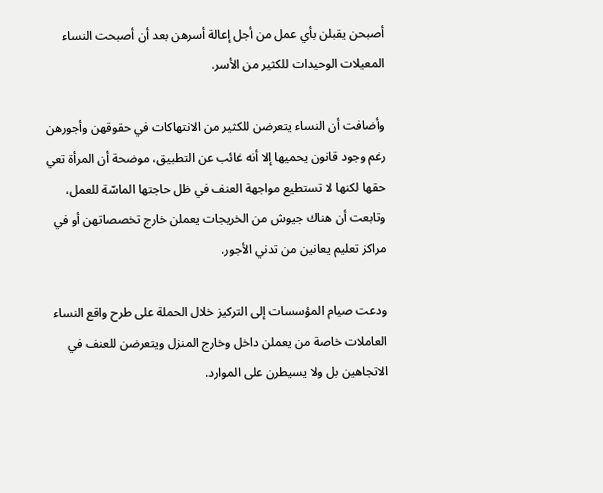أصبحن يقبلن بأي عمل من أجل إعالة أسرهن بعد أن أصبحت النساء المعيلات الوحيدات للكثير من الأسر.

وأضافت أن النساء يتعرضن للكثير من الانتهاكات في حقوقهن وأجورهن رغم وجود قانون يحميها إلا أنه غائب عن التطبيق، موضحة أن المرأة تعي حقها لكنها لا تستطيع مواجهة العنف في ظل حاجتها الماسّة للعمل، وتابعت أن هناك جيوش من الخريجات يعملن خارج تخصصاتهن أو في مراكز تعليم يعانين من تدني الأجور.

ودعت صيام المؤسسات إلى التركيز خلال الحملة على طرح واقع النساء العاملات خاصة من يعملن داخل وخارج المنزل ويتعرضن للعنف في الاتجاهين بل ولا يسيطرن على الموارد.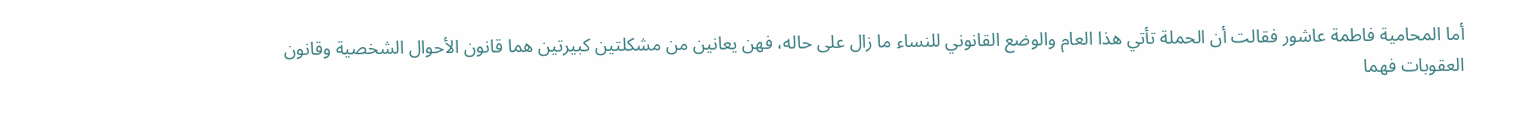أما المحامية فاطمة عاشور فقالت أن الحملة تأتي هذا العام والوضع القانوني للنساء ما زال على حاله، فهن يعانين من مشكلتين كبيرتين هما قانون الأحوال الشخصية وقانون العقوبات فهما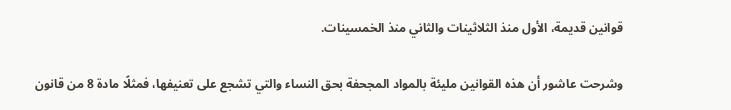قوانين قديمة، الأول منذ الثلاثينات والثاني منذ الخمسينات.

وشرحت عاشور أن هذه القوانين مليئة بالمواد المجحفة بحق النساء والتي تشجع على تعنيفها، فمثلًا مادة 8 من قانون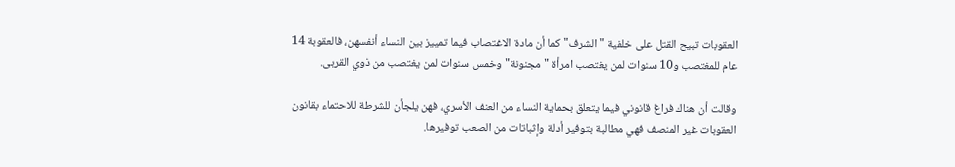العقوبات تبيح القتل على خلفية "الشرف" كما أن مادة الاغتصاب فيما تمييز بين النساء أنفسهن، فالعقوبة 14 عام للمغتصب و10 سنوات لمن يغتصب امرأة "مجنونة" وخمس سنوات لمن يغتصب من ذوي القربى.

وقالت أن هناك فراغ قانوني فيما يتعلق بحماية النساء من العنف الأسري، فهن يلجأن للشرطة للاحتماء بقانون العقوبات غير المنصف فهي مطالبة بتوفير أدلة وإثباتات من الصعب توفيرها.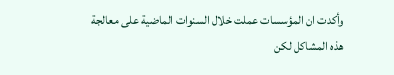وأكدت ان المؤسسات عملت خلال السنوات الماضية على معالجة هذه المشاكل لكن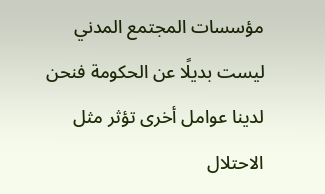مؤسسات المجتمع المدني ليست بديلًا عن الحكومة فنحن لدينا عوامل أخرى تؤثر مثل الاحتلال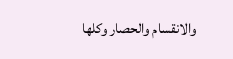والانقسام والحصار وكلها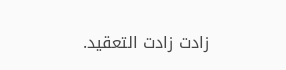زادت زادت التعقيد.